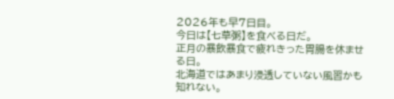2026年も早7日目。
今日は【七草粥】を食べる日だ。
正月の暴飲暴食で疲れきった胃腸を休ませる日。
北海道ではあまり浸透していない風習かも知れない。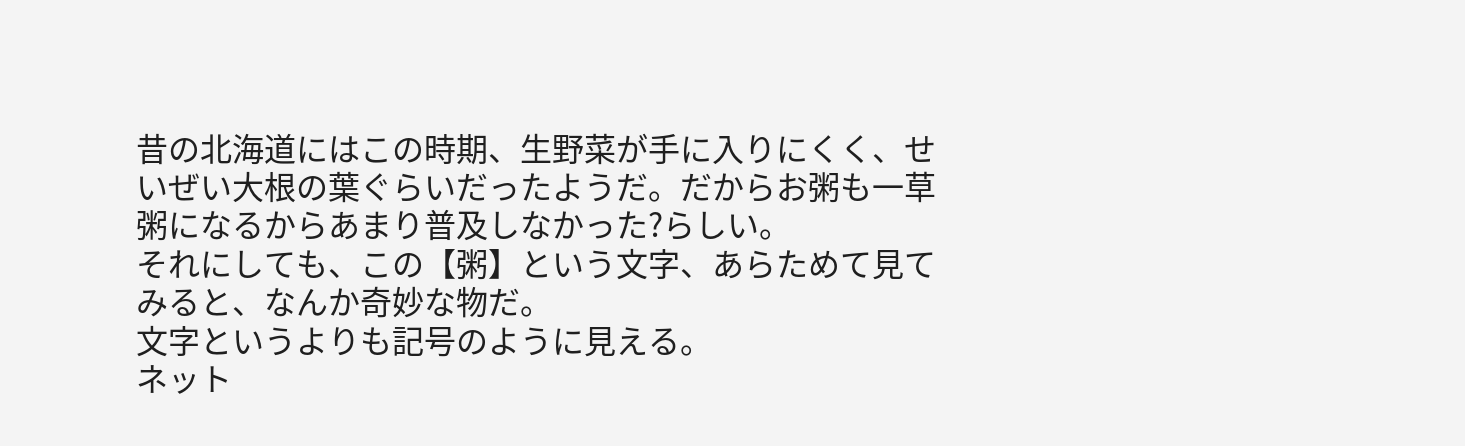昔の北海道にはこの時期、生野菜が手に入りにくく、せいぜい大根の葉ぐらいだったようだ。だからお粥も一草粥になるからあまり普及しなかった?らしい。
それにしても、この【粥】という文字、あらためて見てみると、なんか奇妙な物だ。
文字というよりも記号のように見える。
ネット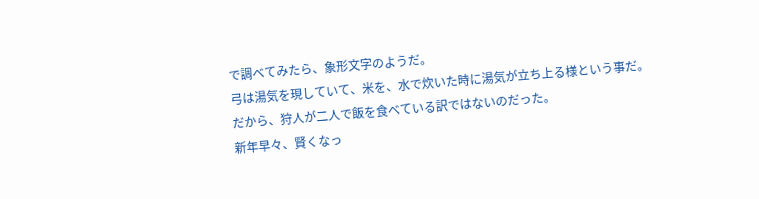で調べてみたら、象形文字のようだ。
弓は湯気を現していて、米を、水で炊いた時に湯気が立ち上る様という事だ。
だから、狩人が二人で飯を食べている訳ではないのだった。
新年早々、賢くなっ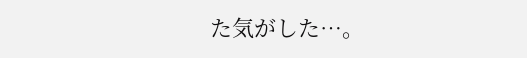た気がした…。